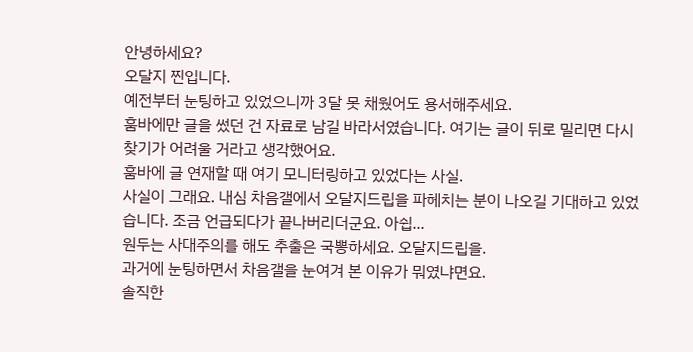안녕하세요?
오달지 찐입니다.
예전부터 눈팅하고 있었으니까 3달 못 채웠어도 용서해주세요.
훔바에만 글을 썼던 건 자료로 남길 바라서였습니다. 여기는 글이 뒤로 밀리면 다시 찾기가 어려울 거라고 생각했어요.
훔바에 글 연재할 때 여기 모니터링하고 있었다는 사실.
사실이 그래요. 내심 차음갤에서 오달지드립을 파헤치는 분이 나오길 기대하고 있었습니다. 조금 언급되다가 끝나버리더군요. 아쉽...
원두는 사대주의를 해도 추출은 국뽕하세요. 오달지드립을.
과거에 눈팅하면서 차음갤을 눈여겨 본 이유가 뭐였냐면요.
솔직한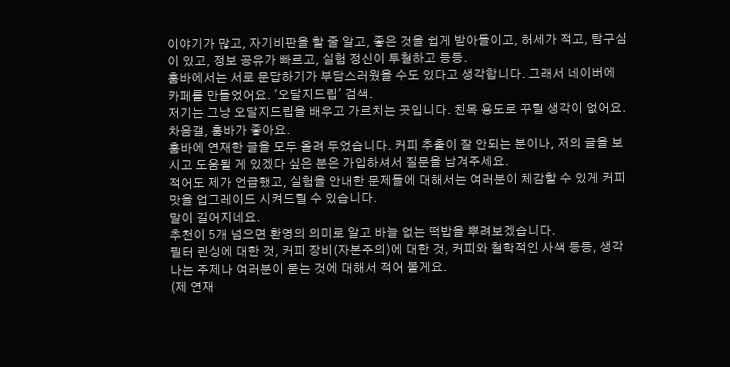이야기가 많고, 자기비판을 할 줄 알고, 좋은 것을 쉽게 받아들이고, 허세가 적고, 탐구심이 있고, 정보 공유가 빠르고, 실험 정신이 투철하고 등등.
훔바에서는 서로 문답하기가 부담스러웠을 수도 있다고 생각합니다. 그래서 네이버에 카페를 만들었어요. '오달지드립' 검색.
저기는 그냥 오달지드립을 배우고 가르치는 곳입니다. 친목 용도로 꾸릴 생각이 없어요. 차음갤, 훔바가 좋아요.
훔바에 연재한 글을 모두 올려 두었습니다. 커피 추출이 잘 안되는 분이나, 저의 글을 보시고 도움될 게 있겠다 싶은 분은 가입하셔서 질문을 남겨주세요.
적어도 제가 언급했고, 실험을 안내한 문제들에 대해서는 여러분이 체감할 수 있게 커피맛을 업그레이드 시켜드릴 수 있습니다.
말이 길어지네요.
추천이 5개 넘으면 환영의 의미로 알고 바늘 없는 떡밥을 뿌려보겠습니다.
필터 린싱에 대한 것, 커피 장비(자본주의)에 대한 것, 커피와 철학적인 사색 등등, 생각나는 주제나 여러분이 묻는 것에 대해서 적어 볼게요.
(제 연재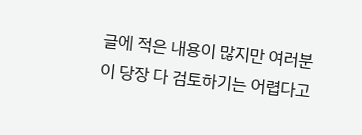글에 적은 내용이 많지만 여러분이 당장 다 검토하기는 어렵다고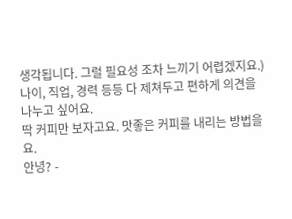생각됩니다. 그럴 필요성 조차 느끼기 어렵겠지요.)
나이, 직업, 경력 등등 다 제쳐두고 편하게 의견을 나누고 싶어요.
딱 커피만 보자고요. 맛좋은 커피를 내리는 방법을요.
안녕? -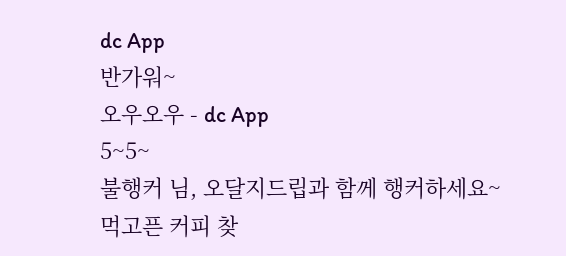dc App
반가워~
오우오우 - dc App
5~5~
불행커 님, 오달지드립과 함께 행커하세요~
먹고픈 커피 찾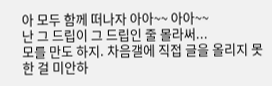아 모두 함께 떠나자 아아~~ 아아~~
난 그 드립이 그 드립인 줄 몰라써...
모를 만도 하지. 차음갤에 직접 글을 올리지 못한 걸 미안하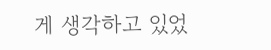게 생각하고 있었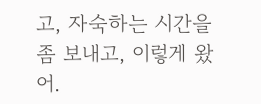고, 자숙하는 시간을 좀 보내고, 이렇게 왔어.